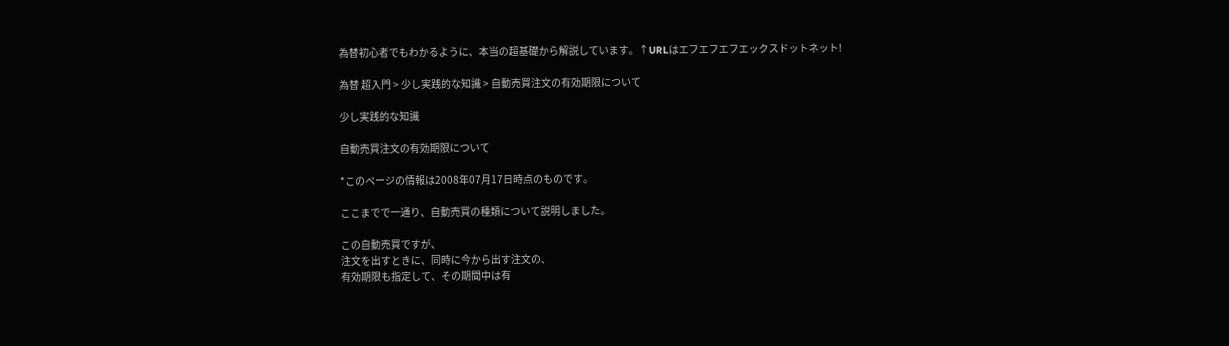為替初心者でもわかるように、本当の超基礎から解説しています。↑URLはエフエフエフエックスドットネット!

為替 超入門 > 少し実践的な知識 > 自動売買注文の有効期限について

少し実践的な知識

自動売買注文の有効期限について

*このページの情報は2008年07月17日時点のものです。

ここまでで一通り、自動売買の種類について説明しました。

この自動売買ですが、
注文を出すときに、同時に今から出す注文の、
有効期限も指定して、その期間中は有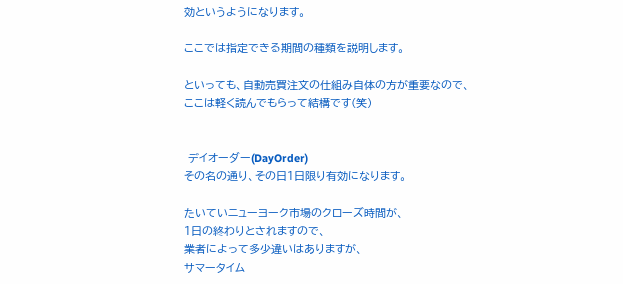効というようになります。

ここでは指定できる期間の種類を説明します。

といっても、自動売買注文の仕組み自体の方が重要なので、
ここは軽く読んでもらって結構です(笑)


 デイオーダー(DayOrder)
その名の通り、その日1日限り有効になります。

たいていニューヨーク市場のクローズ時間が、
1日の終わりとされますので、
業者によって多少違いはありますが、
サマータイム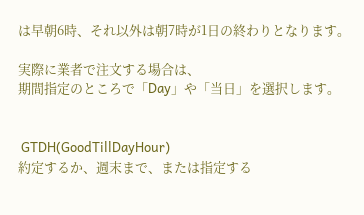は早朝6時、それ以外は朝7時が1日の終わりとなります。

実際に業者で注文する場合は、
期間指定のところで「Day」や「当日」を選択します。


 GTDH(GoodTillDayHour)
約定するか、週末まで、または指定する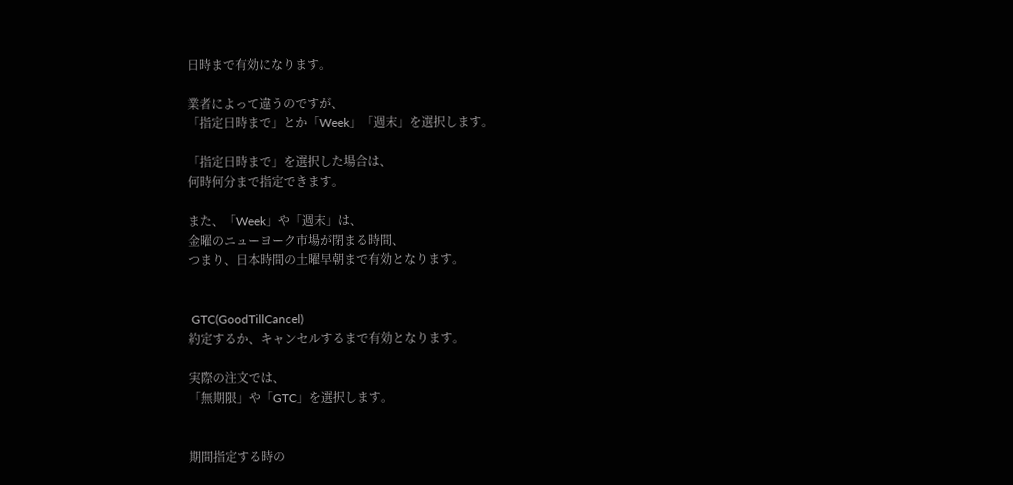日時まで有効になります。

業者によって違うのですが、
「指定日時まで」とか「Week」「週末」を選択します。

「指定日時まで」を選択した場合は、
何時何分まで指定できます。

また、「Week」や「週末」は、
金曜のニューヨーク市場が閉まる時間、
つまり、日本時間の土曜早朝まで有効となります。


 GTC(GoodTillCancel)
約定するか、キャンセルするまで有効となります。

実際の注文では、
「無期限」や「GTC」を選択します。


期間指定する時の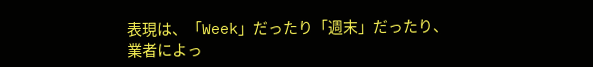表現は、「Week」だったり「週末」だったり、
業者によっ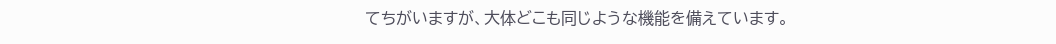てちがいますが、大体どこも同じような機能を備えています。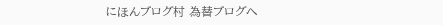にほんブログ村 為替ブログへ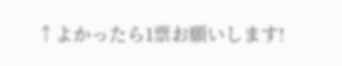↑よかったら1票お願いします!